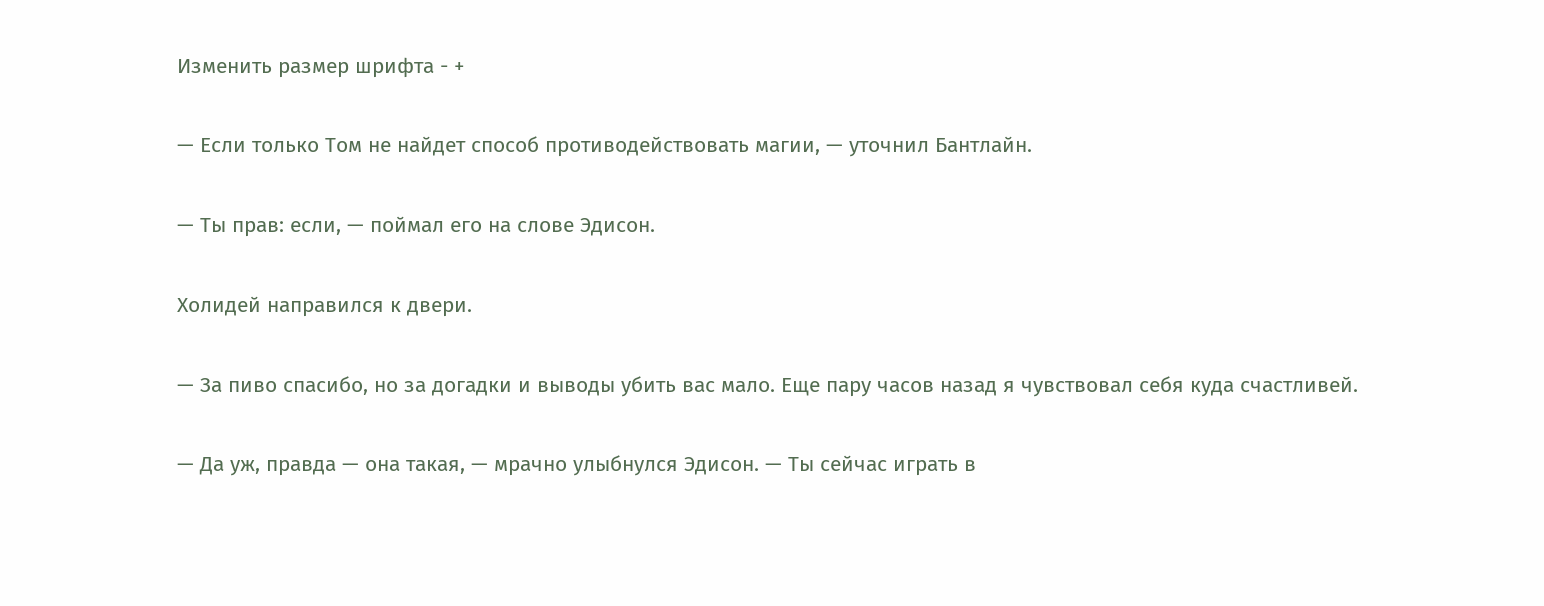Изменить размер шрифта - +

— Если только Том не найдет способ противодействовать магии, — уточнил Бантлайн.

— Ты прав: если, — поймал его на слове Эдисон.

Холидей направился к двери.

— За пиво спасибо, но за догадки и выводы убить вас мало. Еще пару часов назад я чувствовал себя куда счастливей.

— Да уж, правда — она такая, — мрачно улыбнулся Эдисон. — Ты сейчас играть в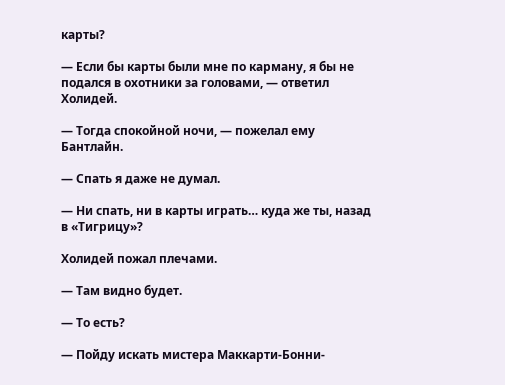карты?

— Если бы карты были мне по карману, я бы не подался в охотники за головами, — ответил Холидей.

— Тогда спокойной ночи, — пожелал ему Бантлайн.

— Спать я даже не думал.

— Ни спать, ни в карты играть… куда же ты, назад в «Тигрицу»?

Холидей пожал плечами.

— Там видно будет.

— То есть?

— Пойду искать мистера Маккарти-Бонни-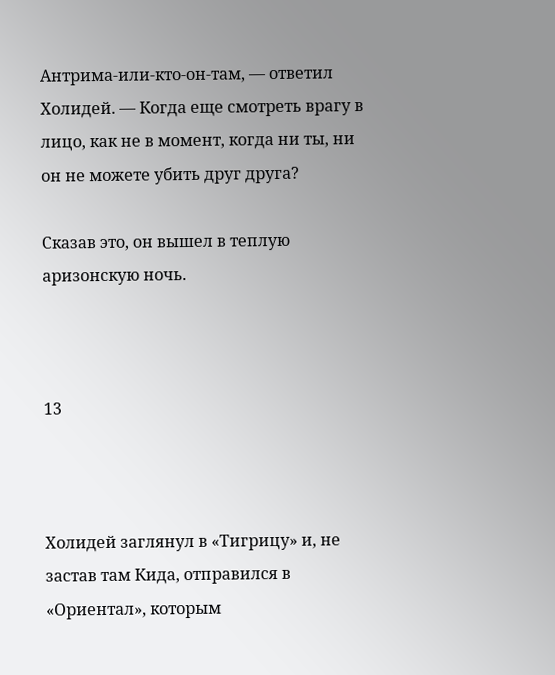Антрима-или-кто-он-там, — ответил Холидей. — Когда еще смотреть врагу в лицо, как не в момент, когда ни ты, ни он не можете убить друг друга?

Сказав это, он вышел в теплую аризонскую ночь.



13



Холидей заглянул в «Тигрицу» и, не застав там Кида, отправился в «Ориентал», которым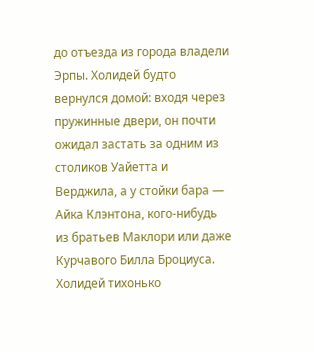до отъезда из города владели Эрпы. Холидей будто вернулся домой: входя через пружинные двери, он почти ожидал застать за одним из столиков Уайетта и Верджила, а у стойки бара — Айка Клэнтона, кого-нибудь из братьев Маклори или даже Курчавого Билла Броциуса. Холидей тихонько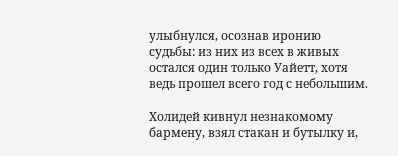улыбнулся, осознав иронию судьбы: из них из всех в живых остался один только Уайетт, хотя ведь прошел всего год с небольшим.

Холидей кивнул незнакомому бармену, взял стакан и бутылку и,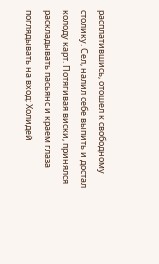расплатившись, отошел к свободному столику. Сел, налил себе выпить и достал колоду карт. Потягивая виски, принялся раскладывать пасьянс и краем глаза поглядывать на вход: Холидей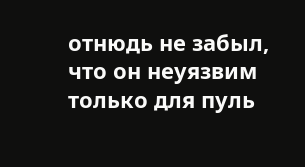отнюдь не забыл, что он неуязвим только для пуль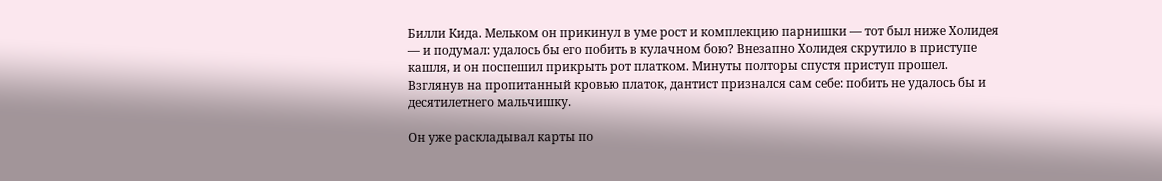Билли Кида. Мельком он прикинул в уме рост и комплекцию парнишки — тот был ниже Холидея — и подумал: удалось бы его побить в кулачном бою? Внезапно Холидея скрутило в приступе кашля, и он поспешил прикрыть рот платком. Минуты полторы спустя приступ прошел. Взглянув на пропитанный кровью платок, дантист признался сам себе: побить не удалось бы и десятилетнего мальчишку.

Он уже раскладывал карты по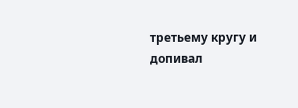третьему кругу и допивал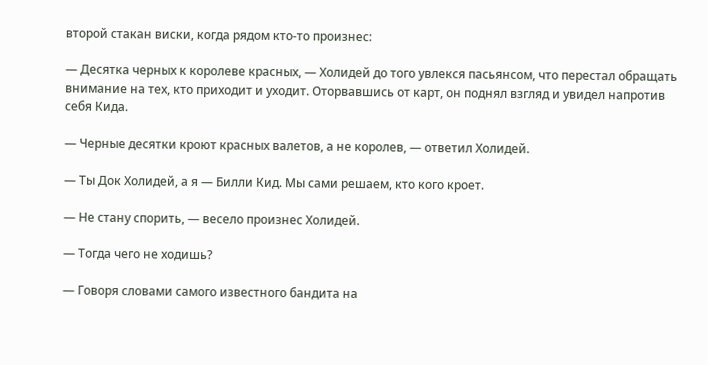второй стакан виски, когда рядом кто-то произнес:

— Десятка черных к королеве красных, — Холидей до того увлекся пасьянсом, что перестал обращать внимание на тех, кто приходит и уходит. Оторвавшись от карт, он поднял взгляд и увидел напротив себя Кида.

— Черные десятки кроют красных валетов, а не королев, — ответил Холидей.

— Ты Док Холидей, а я — Билли Кид. Мы сами решаем, кто кого кроет.

— Не стану спорить, — весело произнес Холидей.

— Тогда чего не ходишь?

— Говоря словами самого известного бандита на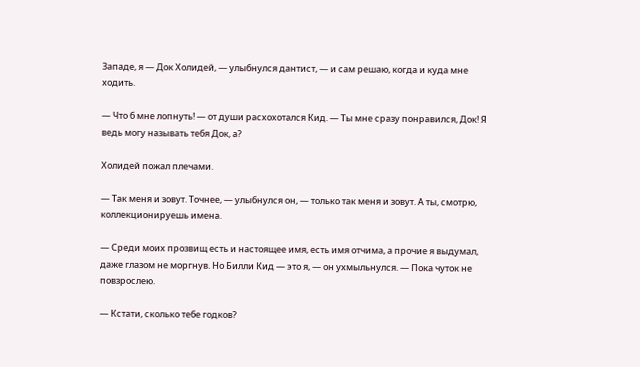Западе, я — Док Холидей, — улыбнулся дантист, — и сам решаю, когда и куда мне ходить.

— Что б мне лопнуть! — от души расхохотался Кид. — Ты мне сразу понравился, Док! Я ведь могу называть тебя Док, а?

Холидей пожал плечами.

— Так меня и зовут. Точнее, — улыбнулся он, — только так меня и зовут. А ты, смотрю, коллекционируешь имена.

— Среди моих прозвищ есть и настоящее имя, есть имя отчима, а прочие я выдумал, даже глазом не моргнув. Но Билли Кид — это я, — он ухмыльнулся. — Пока чуток не повзрослею.

— Кстати, сколько тебе годков?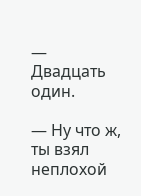— Двадцать один.

— Ну что ж, ты взял неплохой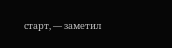старт, — заметил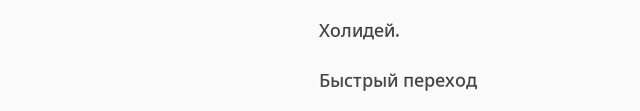Холидей.

Быстрый переход